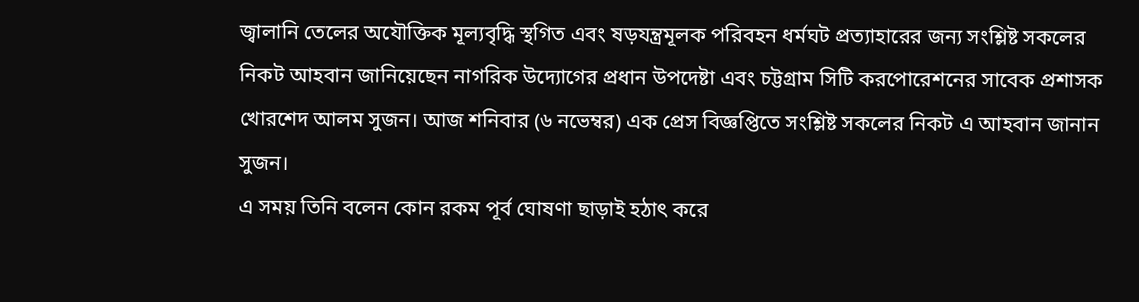জ্বালানি তেলের অযৌক্তিক মূল্যবৃদ্ধি স্থগিত এবং ষড়যন্ত্রমূলক পরিবহন ধর্মঘট প্রত্যাহারের জন্য সংশ্লিষ্ট সকলের নিকট আহবান জানিয়েছেন নাগরিক উদ্যোগের প্রধান উপদেষ্টা এবং চট্টগ্রাম সিটি করপোরেশনের সাবেক প্রশাসক খোরশেদ আলম সুজন। আজ শনিবার (৬ নভেম্বর) এক প্রেস বিজ্ঞপ্তিতে সংশ্লিষ্ট সকলের নিকট এ আহবান জানান সুজন।
এ সময় তিনি বলেন কোন রকম পূর্ব ঘোষণা ছাড়াই হঠাৎ করে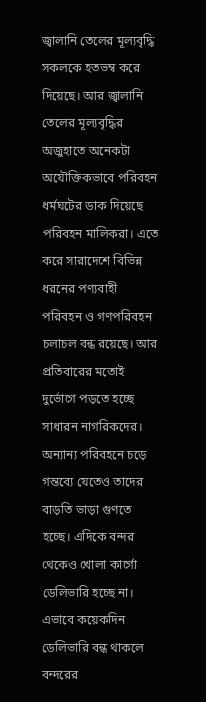জ্বালানি তেলের মূল্যবৃদ্ধি সকলকে হতভম্ব করে দিয়েছে। আর জ্বালানি তেলের মূল্যবৃদ্ধির অজুহাতে অনেকটা অযৌক্তিকভাবে পরিবহন ধর্মঘটের ডাক দিয়েছে পরিবহন মালিকরা। এতে করে সারাদেশে বিভিন্ন ধরনের পণ্যবাহী পরিবহন ও গণপরিবহন চলাচল বন্ধ রয়েছে। আর প্রতিবারের মতোই দুর্ভোগে পড়তে হচ্ছে সাধারন নাগরিকদের। অন্যান্য পরিবহনে চড়ে গন্তব্যে যেতেও তাদের বাড়তি ভাড়া গুণতে হচ্ছে। এদিকে বন্দর থেকেও খোলা কার্গো ডেলিভারি হচ্ছে না। এভাবে কয়েকদিন ডেলিভারি বন্ধ থাকলে বন্দরের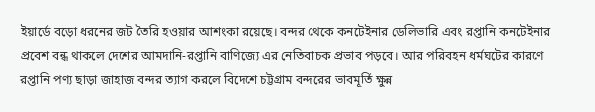ইয়ার্ডে বড়ো ধরনের জট তৈরি হওয়ার আশংকা রয়েছে। বন্দর থেকে কনটেইনার ডেলিভারি এবং রপ্তানি কনটেইনার প্রবেশ বন্ধ থাকলে দেশের আমদানি-রপ্তানি বাণিজ্যে এর নেতিবাচক প্রভাব পড়বে। আর পরিবহন ধর্মঘটের কারণে রপ্তানি পণ্য ছাড়া জাহাজ বন্দর ত্যাগ করলে বিদেশে চট্টগ্রাম বন্দরের ভাবমূর্তি ক্ষুন্ন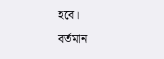হবে।
বর্তমান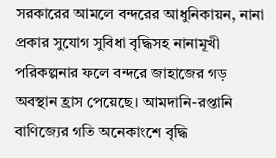সরকারের আমলে বন্দরের আধুনিকায়ন, নানা প্রকার সুযোগ সুবিধা বৃদ্ধিসহ নানামূখী পরিকল্পনার ফলে বন্দরে জাহাজের গড় অবস্থান হ্রাস পেয়েছে। আমদানি-রপ্তানি বাণিজ্যের গতি অনেকাংশে বৃদ্ধি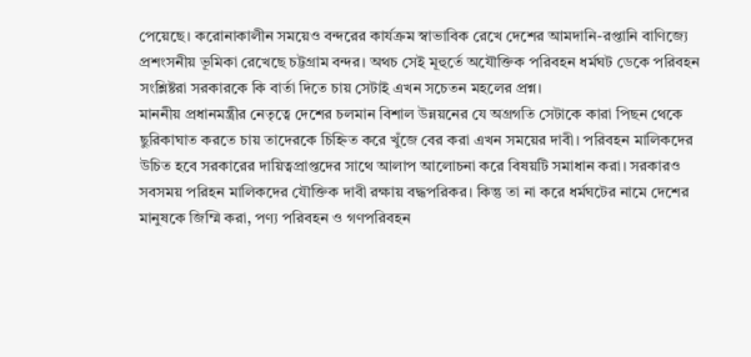পেয়েছে। করোনাকালীন সময়েও বন্দরের কার্যক্রম স্বাভাবিক রেখে দেশের আমদানি-রপ্তানি বাণিজ্যে প্রশংসনীয় ভূমিকা রেখেছে চট্টগ্রাম বন্দর। অথচ সেই মূহুর্তে অযৌক্তিক পরিবহন ধর্মঘট ডেকে পরিবহন সংশ্লিষ্টরা সরকারকে কি বার্তা দিতে চায় সেটাই এখন সচেতন মহলের প্রশ্ন।
মাননীয় প্রধানমন্ত্রীর নেতৃত্বে দেশের চলমান বিশাল উন্নয়নের যে অগ্রগতি সেটাকে কারা পিছন থেকে ছুরিকাঘাত করতে চায় তাদেরকে চিহ্নিত করে খুঁজে বের করা এখন সময়ের দাবী। পরিবহন মালিকদের উচিত হবে সরকারের দায়িত্বপ্রাপ্তদের সাথে আলাপ আলোচনা করে বিষয়টি সমাধান করা। সরকারও সবসময় পরিহন মালিকদের যৌক্তিক দাবী রক্ষায় বদ্ধপরিকর। কিন্তু তা না করে ধর্মঘটের নামে দেশের মানুষকে জিম্মি করা, পণ্য পরিবহন ও গণপরিবহন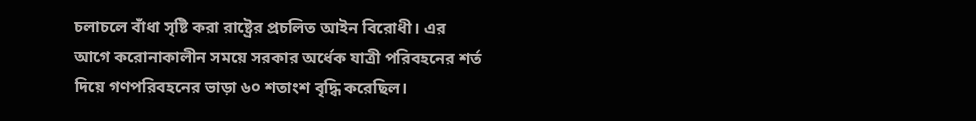চলাচলে বাঁধা সৃষ্টি করা রাষ্ট্রের প্রচলিত আইন বিরোধী। এর আগে করোনাকালীন সময়ে সরকার অর্ধেক যাত্রী পরিবহনের শর্ত দিয়ে গণপরিবহনের ভাড়া ৬০ শতাংশ বৃদ্ধি করেছিল।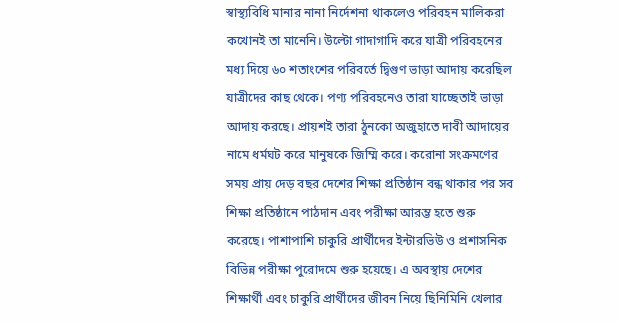স্বাস্থ্যবিধি মানার নানা নির্দেশনা থাকলেও পরিবহন মালিকরা কখোনই তা মানেনি। উল্টো গাদাগাদি করে যাত্রী পরিবহনের মধ্য দিয়ে ৬০ শতাংশের পরিবর্তে দ্বিগুণ ভাড়া আদায় করেছিল যাত্রীদের কাছ থেকে। পণ্য পরিবহনেও তারা যাচ্ছেতাই ভাড়া আদায় করছে। প্রায়শই তারা ঠুনকো অজুহাতে দাবী আদায়ের নামে ধর্মঘট করে মানুষকে জিম্মি করে। করোনা সংক্রমণের সময় প্রায় দেড় বছর দেশের শিক্ষা প্রতিষ্ঠান বন্ধ থাকার পর সব শিক্ষা প্রতিষ্ঠানে পাঠদান এবং পরীক্ষা আরম্ভ হতে শুরু করেছে। পাশাপাশি চাকুরি প্রার্থীদের ইন্টারভিউ ও প্রশাসনিক বিভিন্ন পরীক্ষা পুরোদমে শুরু হয়েছে। এ অবস্থায় দেশের শিক্ষার্থী এবং চাকুরি প্রার্থীদের জীবন নিয়ে ছিনিমিনি খেলার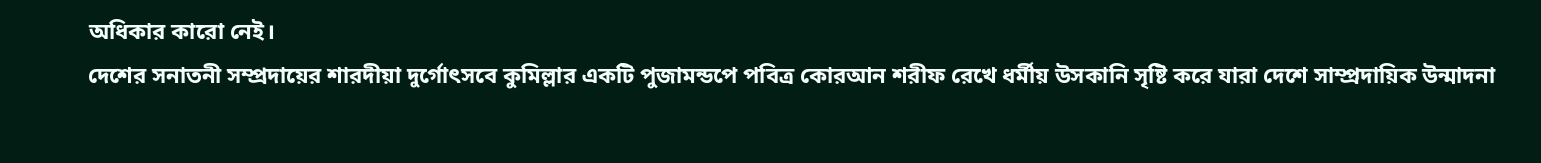অধিকার কারো নেই।
দেশের সনাতনী সম্প্রদায়ের শারদীয়া দুর্গোৎসবে কুমিল্লার একটি পুজামন্ডপে পবিত্র কোরআন শরীফ রেখে ধর্মীয় উসকানি সৃষ্টি করে যারা দেশে সাম্প্রদায়িক উন্মাদনা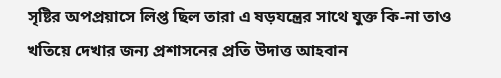সৃষ্টির অপপ্রয়াসে লিপ্ত ছিল তারা এ ষড়যন্ত্রের সাথে যুক্ত কি-না তাও খতিয়ে দেখার জন্য প্রশাসনের প্রতি উদাত্ত আহবান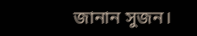জানান সুজন।